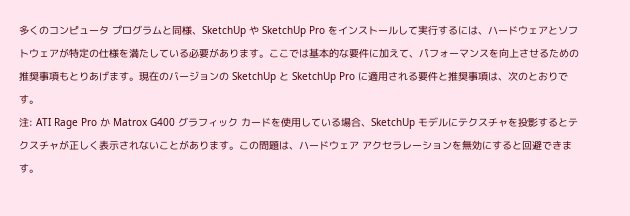多くのコンピュータ プログラムと同様、SketchUp や SketchUp Pro をインストールして実行するには、ハードウェアとソフトウェアが特定の仕様を満たしている必要があります。ここでは基本的な要件に加えて、パフォーマンスを向上させるための推奨事項もとりあげます。現在のバージョンの SketchUp と SketchUp Pro に適用される要件と推奨事項は、次のとおりです。
注: ATI Rage Pro か Matrox G400 グラフィック カードを使用している場合、SketchUp モデルにテクスチャを投影するとテクスチャが正しく表示されないことがあります。この問題は、ハードウェア アクセラレーションを無効にすると回避できます。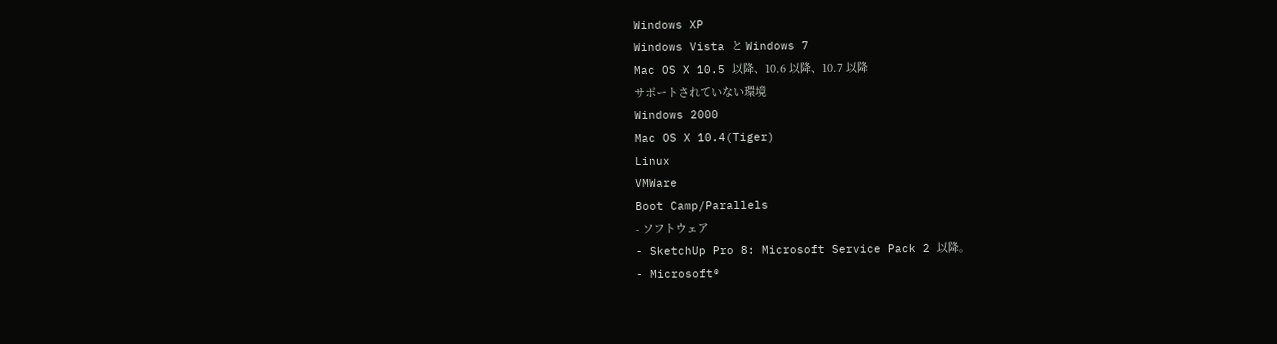Windows XP
Windows Vista と Windows 7
Mac OS X 10.5 以降、10.6 以降、10.7 以降
サポートされていない環境
Windows 2000
Mac OS X 10.4(Tiger)
Linux
VMWare
Boot Camp/Parallels
- ソフトウェア
- SketchUp Pro 8: Microsoft Service Pack 2 以降。
- Microsoft®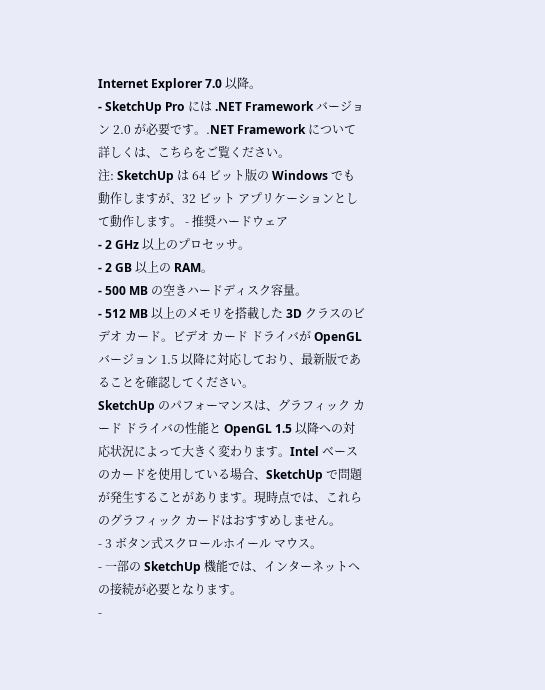Internet Explorer 7.0 以降。
- SketchUp Pro には .NET Framework バージョン 2.0 が必要です。.NET Framework について詳しくは、こちらをご覧ください。
注: SketchUp は 64 ビット版の Windows でも動作しますが、32 ビット アプリケーションとして動作します。 - 推奨ハードウェア
- 2 GHz 以上のプロセッサ。
- 2 GB 以上の RAM。
- 500 MB の空きハードディスク容量。
- 512 MB 以上のメモリを搭載した 3D クラスのビデオ カード。ビデオ カード ドライバが OpenGL バージョン 1.5 以降に対応しており、最新版であることを確認してください。
SketchUp のパフォーマンスは、グラフィック カード ドライバの性能と OpenGL 1.5 以降への対応状況によって大きく変わります。Intel ベースのカードを使用している場合、SketchUp で問題が発生することがあります。現時点では、これらのグラフィック カードはおすすめしません。
- 3 ボタン式スクロールホイール マウス。
- 一部の SketchUp 機能では、インターネットへの接続が必要となります。
-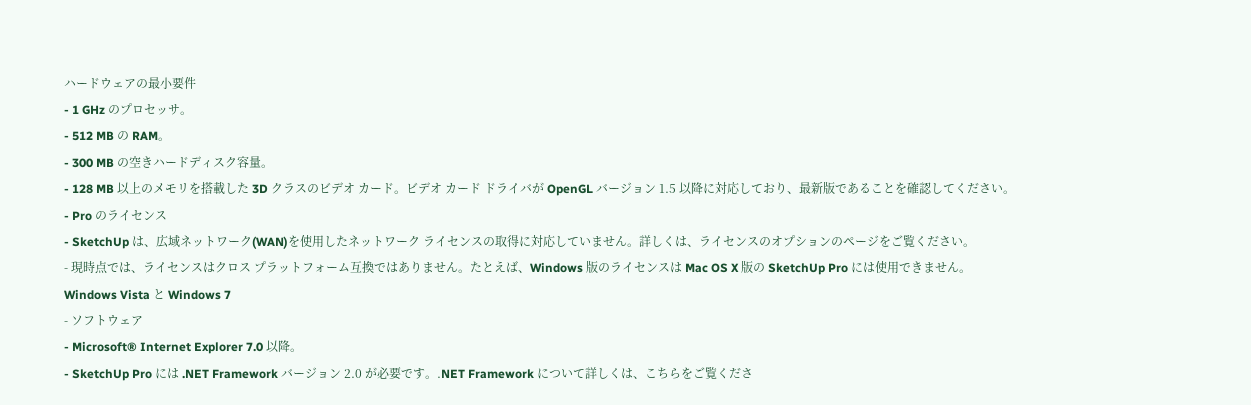ハードウェアの最小要件
- 1 GHz のプロセッサ。
- 512 MB の RAM。
- 300 MB の空きハードディスク容量。
- 128 MB 以上のメモリを搭載した 3D クラスのビデオ カード。ビデオ カード ドライバが OpenGL バージョン 1.5 以降に対応しており、最新版であることを確認してください。
- Pro のライセンス
- SketchUp は、広域ネットワーク(WAN)を使用したネットワーク ライセンスの取得に対応していません。詳しくは、ライセンスのオプションのページをご覧ください。
- 現時点では、ライセンスはクロス プラットフォーム互換ではありません。たとえば、Windows 版のライセンスは Mac OS X 版の SketchUp Pro には使用できません。
Windows Vista と Windows 7
- ソフトウェア
- Microsoft® Internet Explorer 7.0 以降。
- SketchUp Pro には .NET Framework バージョン 2.0 が必要です。.NET Framework について詳しくは、こちらをご覧くださ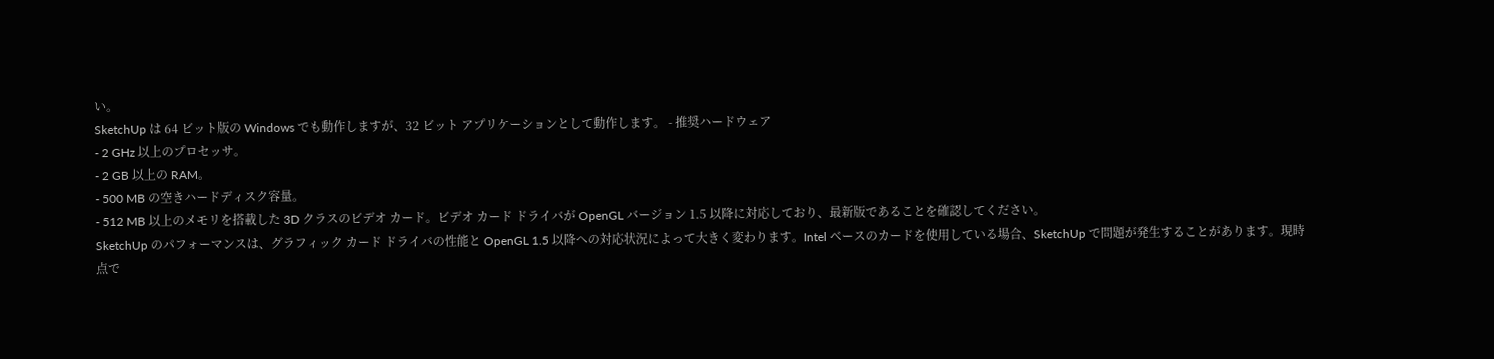い。
SketchUp は 64 ビット版の Windows でも動作しますが、32 ビット アプリケーションとして動作します。 - 推奨ハードウェア
- 2 GHz 以上のプロセッサ。
- 2 GB 以上の RAM。
- 500 MB の空きハードディスク容量。
- 512 MB 以上のメモリを搭載した 3D クラスのビデオ カード。ビデオ カード ドライバが OpenGL バージョン 1.5 以降に対応しており、最新版であることを確認してください。
SketchUp のパフォーマンスは、グラフィック カード ドライバの性能と OpenGL 1.5 以降への対応状況によって大きく変わります。Intel ベースのカードを使用している場合、SketchUp で問題が発生することがあります。現時点で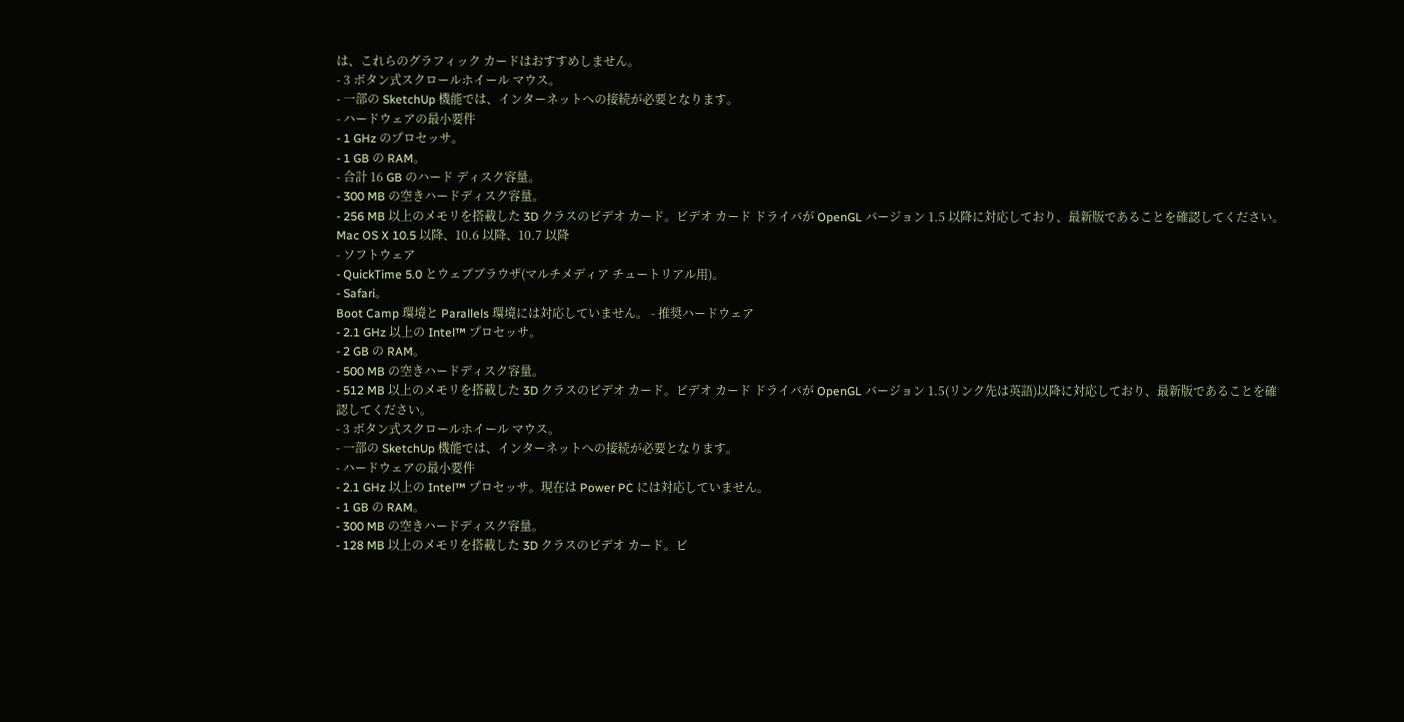は、これらのグラフィック カードはおすすめしません。
- 3 ボタン式スクロールホイール マウス。
- 一部の SketchUp 機能では、インターネットへの接続が必要となります。
- ハードウェアの最小要件
- 1 GHz のプロセッサ。
- 1 GB の RAM。
- 合計 16 GB のハード ディスク容量。
- 300 MB の空きハードディスク容量。
- 256 MB 以上のメモリを搭載した 3D クラスのビデオ カード。ビデオ カード ドライバが OpenGL バージョン 1.5 以降に対応しており、最新版であることを確認してください。
Mac OS X 10.5 以降、10.6 以降、10.7 以降
- ソフトウェア
- QuickTime 5.0 とウェブブラウザ(マルチメディア チュートリアル用)。
- Safari。
Boot Camp 環境と Parallels 環境には対応していません。 - 推奨ハードウェア
- 2.1 GHz 以上の Intel™ プロセッサ。
- 2 GB の RAM。
- 500 MB の空きハードディスク容量。
- 512 MB 以上のメモリを搭載した 3D クラスのビデオ カード。ビデオ カード ドライバが OpenGL バージョン 1.5(リンク先は英語)以降に対応しており、最新版であることを確認してください。
- 3 ボタン式スクロールホイール マウス。
- 一部の SketchUp 機能では、インターネットへの接続が必要となります。
- ハードウェアの最小要件
- 2.1 GHz 以上の Intel™ プロセッサ。現在は Power PC には対応していません。
- 1 GB の RAM。
- 300 MB の空きハードディスク容量。
- 128 MB 以上のメモリを搭載した 3D クラスのビデオ カード。ビ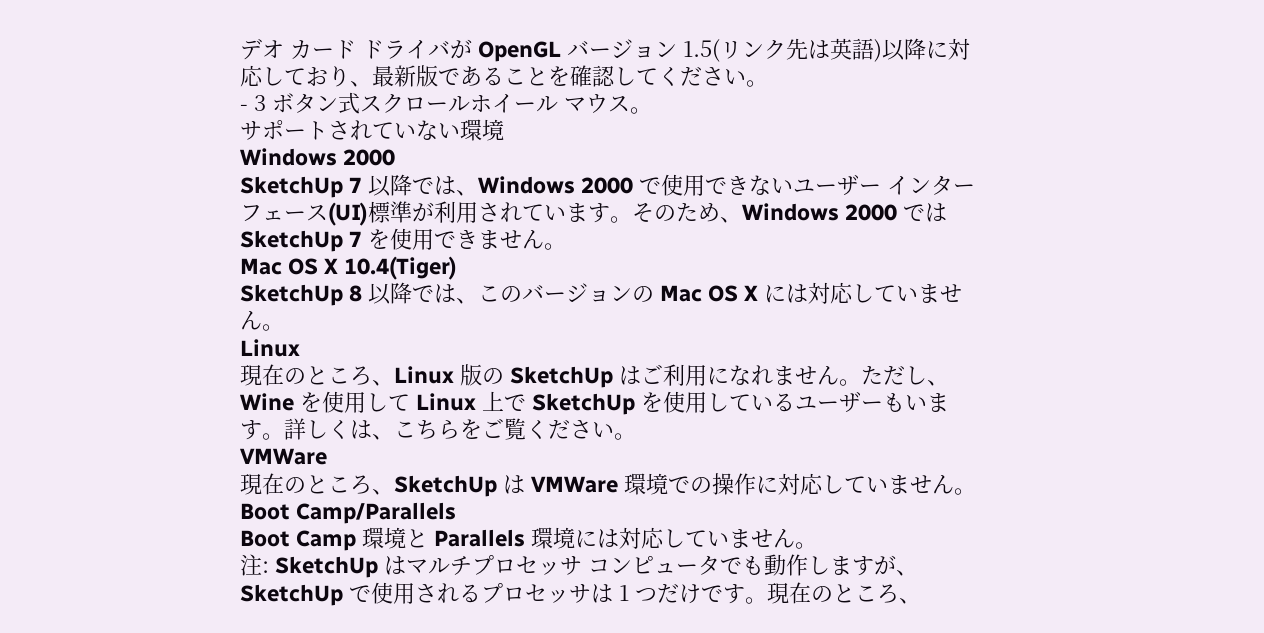デオ カード ドライバが OpenGL バージョン 1.5(リンク先は英語)以降に対応しており、最新版であることを確認してください。
- 3 ボタン式スクロールホイール マウス。
サポートされていない環境
Windows 2000
SketchUp 7 以降では、Windows 2000 で使用できないユーザー インターフェース(UI)標準が利用されています。そのため、Windows 2000 では SketchUp 7 を使用できません。
Mac OS X 10.4(Tiger)
SketchUp 8 以降では、このバージョンの Mac OS X には対応していません。
Linux
現在のところ、Linux 版の SketchUp はご利用になれません。ただし、Wine を使用して Linux 上で SketchUp を使用しているユーザーもいます。詳しくは、こちらをご覧ください。
VMWare
現在のところ、SketchUp は VMWare 環境での操作に対応していません。
Boot Camp/Parallels
Boot Camp 環境と Parallels 環境には対応していません。
注: SketchUp はマルチプロセッサ コンピュータでも動作しますが、SketchUp で使用されるプロセッサは 1 つだけです。現在のところ、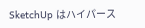SketchUp はハイパース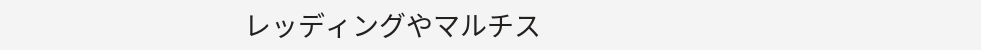レッディングやマルチス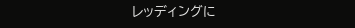レッディングに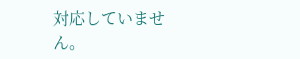対応していません。